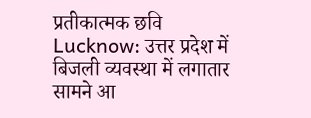प्रतीकात्मक छवि
Lucknow: उत्तर प्रदेश में बिजली व्यवस्था में लगातार सामने आ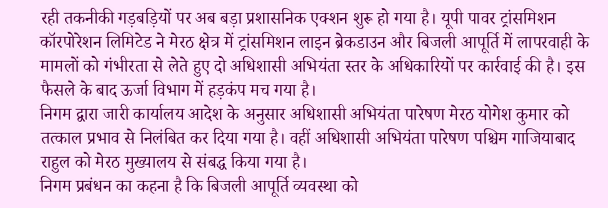रही तकनीकी गड़बड़ियों पर अब बड़ा प्रशासनिक एक्शन शुरू हो गया है। यूपी पावर ट्रांसमिशन कॉरपोरेशन लिमिटेड ने मेरठ क्षेत्र में ट्रांसमिशन लाइन ब्रेकडाउन और बिजली आपूर्ति में लापरवाही के मामलों को गंभीरता से लेते हुए दो अधिशासी अभियंता स्तर के अधिकारियों पर कार्रवाई की है। इस फैसले के बाद ऊर्जा विभाग में हड़कंप मच गया है।
निगम द्वारा जारी कार्यालय आदेश के अनुसार अधिशासी अभियंता पारेषण मेरठ योगेश कुमार को तत्काल प्रभाव से निलंबित कर दिया गया है। वहीं अधिशासी अभियंता पारेषण पश्चिम गाजियाबाद राहुल को मेरठ मुख्यालय से संबद्ध किया गया है।
निगम प्रबंधन का कहना है कि बिजली आपूर्ति व्यवस्था को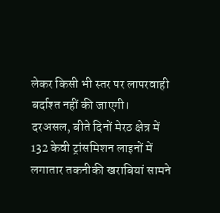लेकर किसी भी स्तर पर लापरवाही बर्दाश्त नहीं की जाएगी।
दरअसल, बीते दिनों मेरठ क्षेत्र में 132 केवी ट्रांसमिशन लाइनों में लगातार तकनीकी खराबियां सामने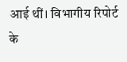आई थीं। विभागीय रिपोर्ट के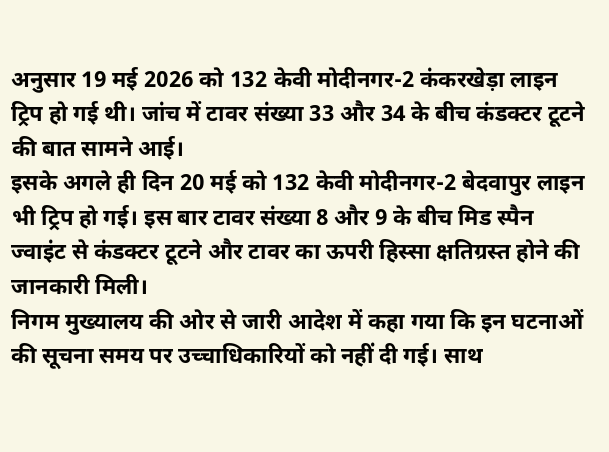अनुसार 19 मई 2026 को 132 केवी मोदीनगर-2 कंकरखेड़ा लाइन ट्रिप हो गई थी। जांच में टावर संख्या 33 और 34 के बीच कंडक्टर टूटने की बात सामने आई।
इसके अगले ही दिन 20 मई को 132 केवी मोदीनगर-2 बेदवापुर लाइन भी ट्रिप हो गई। इस बार टावर संख्या 8 और 9 के बीच मिड स्पैन ज्वाइंट से कंडक्टर टूटने और टावर का ऊपरी हिस्सा क्षतिग्रस्त होने की जानकारी मिली।
निगम मुख्यालय की ओर से जारी आदेश में कहा गया कि इन घटनाओं की सूचना समय पर उच्चाधिकारियों को नहीं दी गई। साथ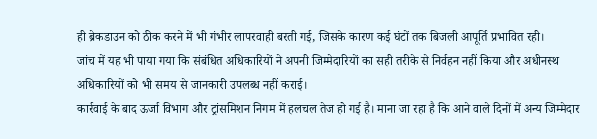ही ब्रेकडाउन को ठीक करने में भी गंभीर लापरवाही बरती गई, जिसके कारण कई घंटों तक बिजली आपूर्ति प्रभावित रही।
जांच में यह भी पाया गया कि संबंधित अधिकारियों ने अपनी जिम्मेदारियों का सही तरीके से निर्वहन नहीं किया और अधीनस्थ अधिकारियों को भी समय से जानकारी उपलब्ध नहीं कराई।
कार्रवाई के बाद ऊर्जा विभाग और ट्रांसमिशन निगम में हलचल तेज हो गई है। माना जा रहा है कि आने वाले दिनों में अन्य जिम्मेदार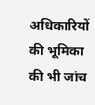अधिकारियों की भूमिका की भी जांच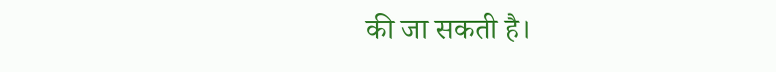की जा सकती है।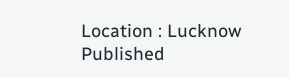Location : Lucknow
Published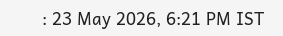: 23 May 2026, 6:21 PM IST